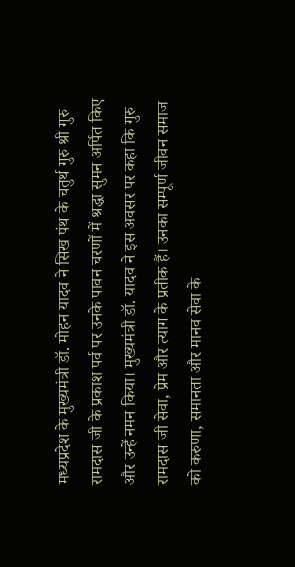मध्यप्रदेश के मुख्यमंत्री डॉ. मोहन यादव ने सिख पंथ के चतुर्थ गुरु श्री गुरु रामदास जी के प्रकाश पर्व पर उनके पावन चरणों में श्रद्धा सुमन अर्पित किए और उन्हें नमन किया। मुख्यमंत्री डॉ. यादव ने इस अवसर पर कहा कि गुरु रामदास जी सेवा, प्रेम और त्याग के प्रतीक हैं। उनका सम्पूर्ण जीवन समाज को करुणा, समानता और मानव सेवा के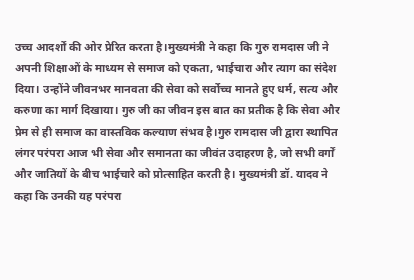उच्च आदर्शों की ओर प्रेरित करता है।मुख्यमंत्री ने कहा कि गुरु रामदास जी ने अपनी शिक्षाओं के माध्यम से समाज को एकता, भाईचारा और त्याग का संदेश दिया। उन्होंने जीवनभर मानवता की सेवा को सर्वोच्च मानते हुए धर्म, सत्य और करुणा का मार्ग दिखाया। गुरु जी का जीवन इस बात का प्रतीक है कि सेवा और प्रेम से ही समाज का वास्तविक कल्याण संभव है।गुरु रामदास जी द्वारा स्थापित लंगर परंपरा आज भी सेवा और समानता का जीवंत उदाहरण है, जो सभी वर्गों और जातियों के बीच भाईचारे को प्रोत्साहित करती है। मुख्यमंत्री डॉ. यादव ने कहा कि उनकी यह परंपरा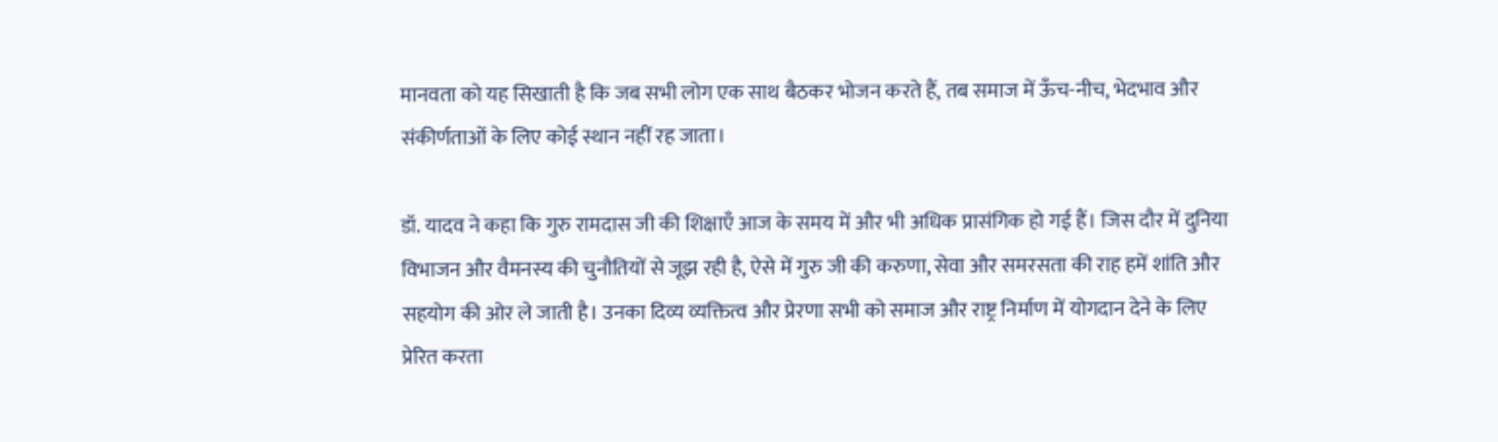मानवता को यह सिखाती है कि जब सभी लोग एक साथ बैठकर भोजन करते हैं, तब समाज में ऊँच-नीच, भेदभाव और संकीर्णताओं के लिए कोई स्थान नहीं रह जाता।

डॉ. यादव ने कहा कि गुरु रामदास जी की शिक्षाएँ आज के समय में और भी अधिक प्रासंगिक हो गई हैं। जिस दौर में दुनिया विभाजन और वैमनस्य की चुनौतियों से जूझ रही है, ऐसे में गुरु जी की करुणा, सेवा और समरसता की राह हमें शांति और सहयोग की ओर ले जाती है। उनका दिव्य व्यक्तित्व और प्रेरणा सभी को समाज और राष्ट्र निर्माण में योगदान देने के लिए प्रेरित करता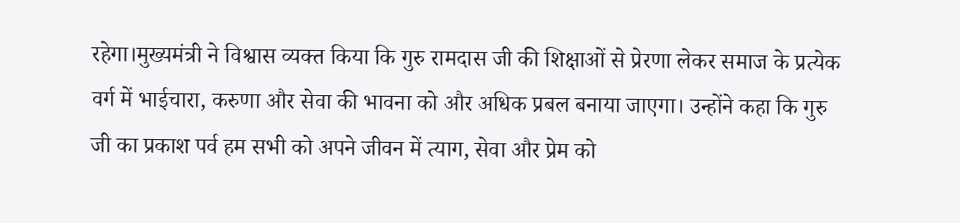रहेगा।मुख्यमंत्री ने विश्वास व्यक्त किया कि गुरु रामदास जी की शिक्षाओं से प्रेरणा लेकर समाज के प्रत्येक वर्ग में भाईचारा, करुणा और सेवा की भावना को और अधिक प्रबल बनाया जाएगा। उन्होंने कहा कि गुरु जी का प्रकाश पर्व हम सभी को अपने जीवन में त्याग, सेवा और प्रेम को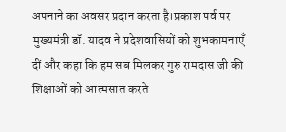अपनाने का अवसर प्रदान करता है।प्रकाश पर्व पर मुख्यमंत्री डॉ. यादव ने प्रदेशवासियों को शुभकामनाएँ दीं और कहा कि हम सब मिलकर गुरु रामदास जी की शिक्षाओं को आत्मसात करते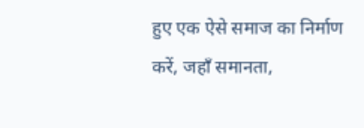हुए एक ऐसे समाज का निर्माण करें, जहाँ समानता,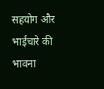सहयोग और भाईचारे की भावना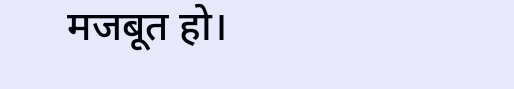मजबूत हो।